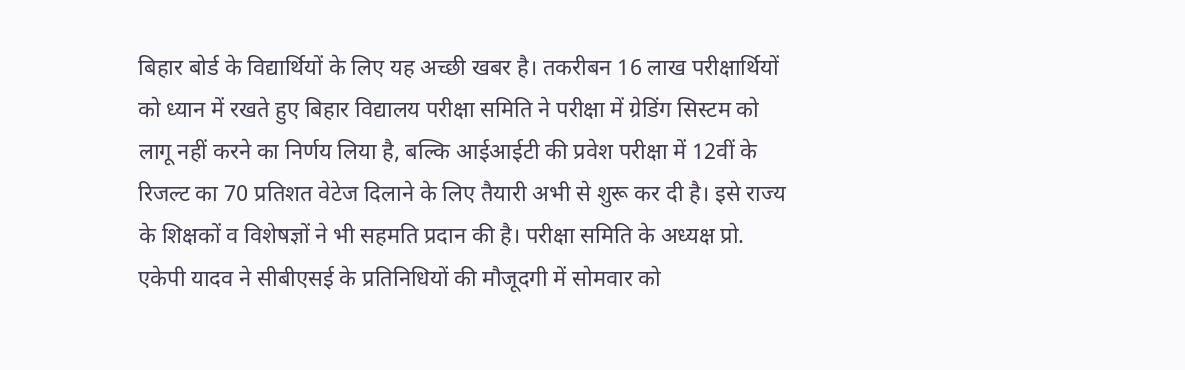बिहार बोर्ड के विद्यार्थियों के लिए यह अच्छी खबर है। तकरीबन 16 लाख परीक्षार्थियों को ध्यान में रखते हुए बिहार विद्यालय परीक्षा समिति ने परीक्षा में ग्रेडिंग सिस्टम को लागू नहीं करने का निर्णय लिया है, बल्कि आईआईटी की प्रवेश परीक्षा में 12वीं के रिजल्ट का 70 प्रतिशत वेटेज दिलाने के लिए तैयारी अभी से शुरू कर दी है। इसे राज्य के शिक्षकों व विशेषज्ञों ने भी सहमति प्रदान की है। परीक्षा समिति के अध्यक्ष प्रो. एकेपी यादव ने सीबीएसई के प्रतिनिधियों की मौजूदगी में सोमवार को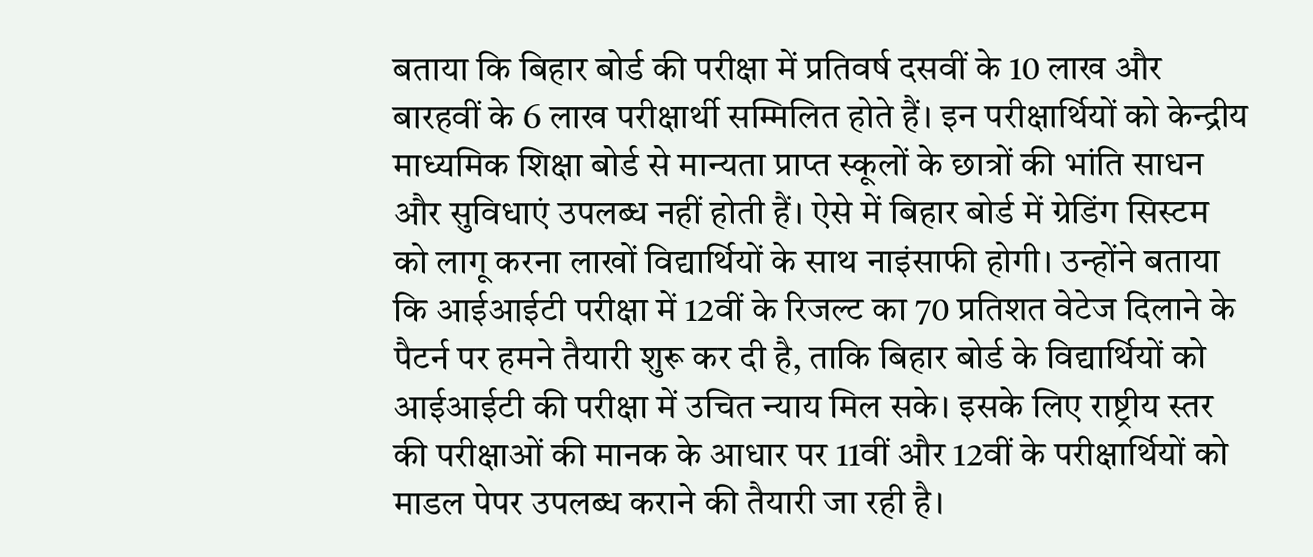बताया कि बिहार बोर्ड की परीक्षा में प्रतिवर्ष दसवीं के 10 लाख और बारहवीं के 6 लाख परीक्षार्थी सम्मिलित होते हैं। इन परीक्षार्थियों को केन्द्रीय माध्यमिक शिक्षा बोर्ड से मान्यता प्राप्त स्कूलों के छात्रों की भांति साधन और सुविधाएं उपलब्ध नहीं होती हैं। ऐसे में बिहार बोर्ड में ग्रेडिंग सिस्टम को लागू करना लाखों विद्यार्थियों के साथ नाइंसाफी होगी। उन्होंने बताया कि आईआईटी परीक्षा में 12वीं के रिजल्ट का 70 प्रतिशत वेटेज दिलाने के पैटर्न पर हमने तैयारी शुरू कर दी है, ताकि बिहार बोर्ड के विद्यार्थियों को आईआईटी की परीक्षा में उचित न्याय मिल सके। इसके लिए राष्ट्रीय स्तर की परीक्षाओं की मानक के आधार पर 11वीं और 12वीं के परीक्षार्थियों को माडल पेपर उपलब्ध कराने की तैयारी जा रही है।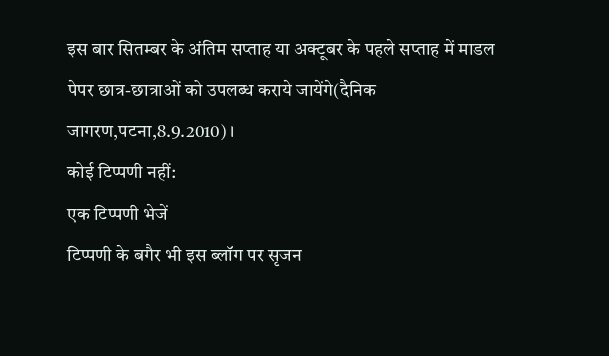इस बार सितम्बर के अंतिम सप्ताह या अक्टूबर के पहले सप्ताह में माडल पेपर छात्र-छात्राओं को उपलब्ध कराये जायेंगे(दैनिक जागरण,पटना,8.9.2010)।
कोई टिप्पणी नहीं:
एक टिप्पणी भेजें
टिप्पणी के बगैर भी इस ब्लॉग पर सृजन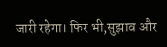जारी रहेगा। फिर भी,सुझाव और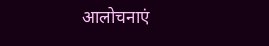आलोचनाएं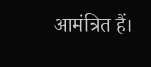आमंत्रित हैं।